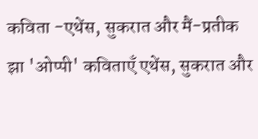कविता -एथेंस, सुकरात और मैं-प्रतीक झा 'ओप्पी' कविताएँ एथेंस, सुकरात और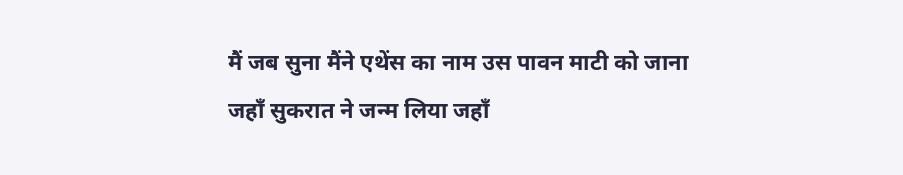मैं जब सुना मैंने एथेंस का नाम उस पावन माटी को जाना जहाँ सुकरात ने जन्म लिया जहाँ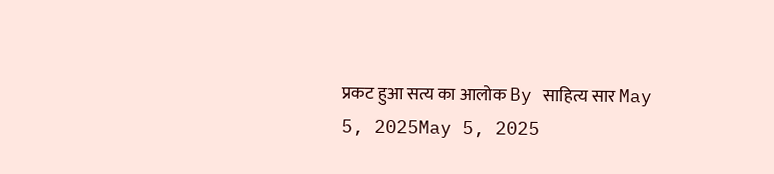प्रकट हुआ सत्य का आलोक By साहित्य सार May 5, 2025May 5, 2025